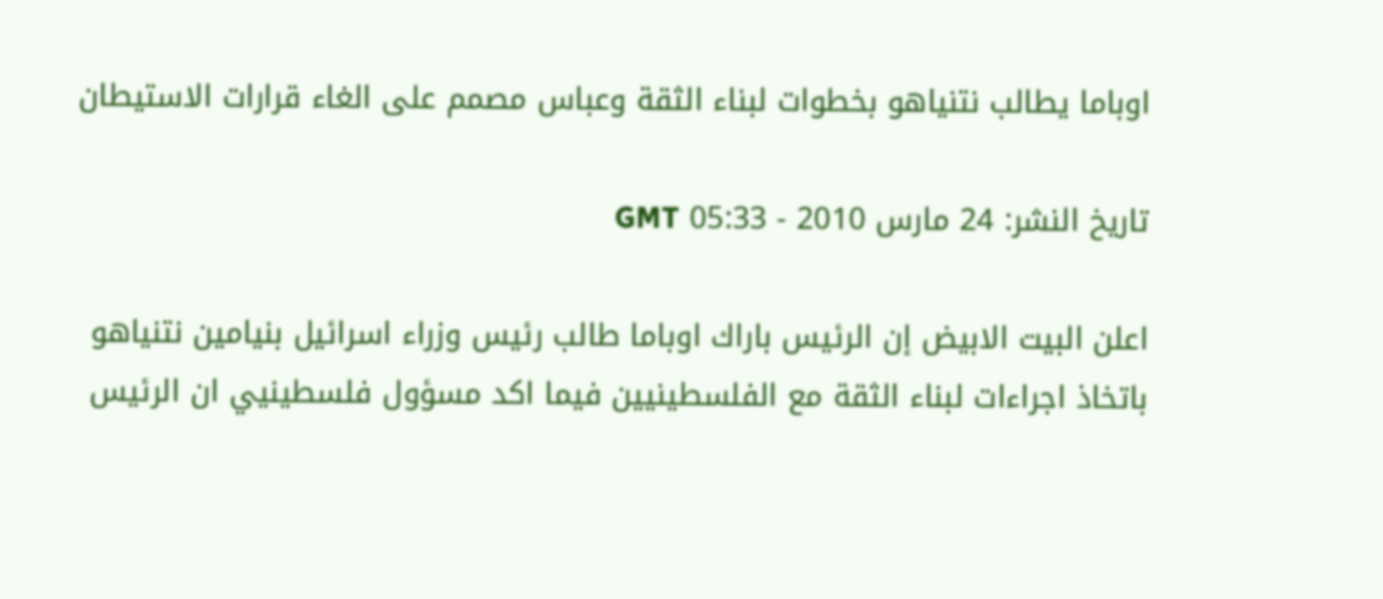اوباما يطالب نتنياهو بخطوات لبناء الثقة وعباس مصمم على الغاء قرارات الاستيطان

تاريخ النشر: 24 مارس 2010 - 05:33 GMT

اعلن البيت الابيض إن الرئيس باراك اوباما طالب رئيس وزراء اسرائيل بنيامين نتنياهو باتخاذ اجراءات لبناء الثقة مع الفلسطينيين فيما اكد مسؤول فلسطينيي ان الرئيس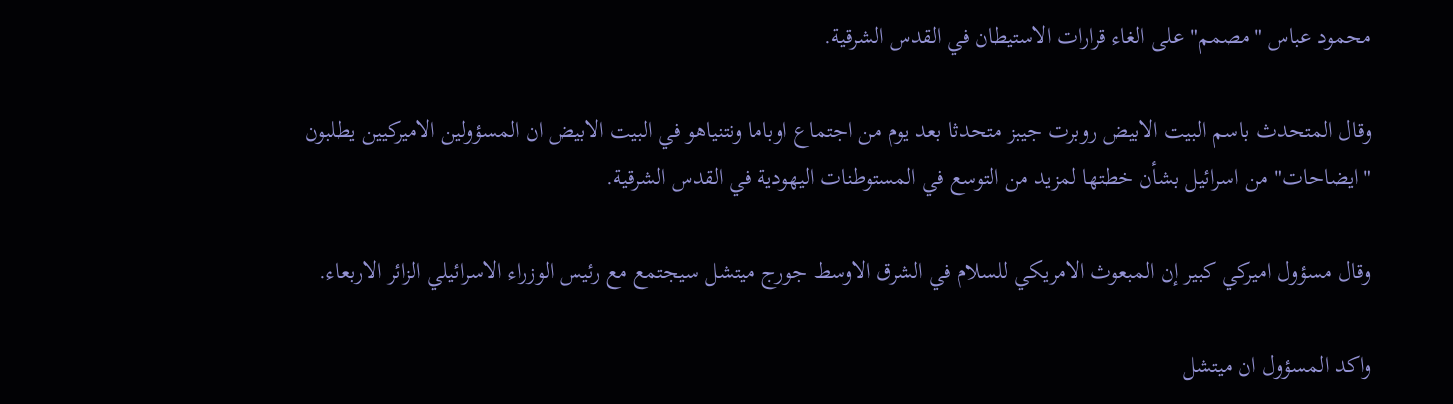محمود عباس "مصمم" على الغاء قرارات الاستيطان في القدس الشرقية.

وقال المتحدث باسم البيت الابيض روبرت جيبز متحدثا بعد يوم من اجتماع اوباما ونتنياهو في البيت الابيض ان المسؤولين الاميركيين يطلبون "ايضاحات" من اسرائيل بشأن خطتها لمزيد من التوسع في المستوطنات اليهودية في القدس الشرقية.

وقال مسؤول اميركي كبير إن المبعوث الامريكي للسلام في الشرق الاوسط جورج ميتشل سيجتمع مع رئيس الوزراء الاسرائيلي الزائر الاربعاء.

واكد المسؤول ان ميتشل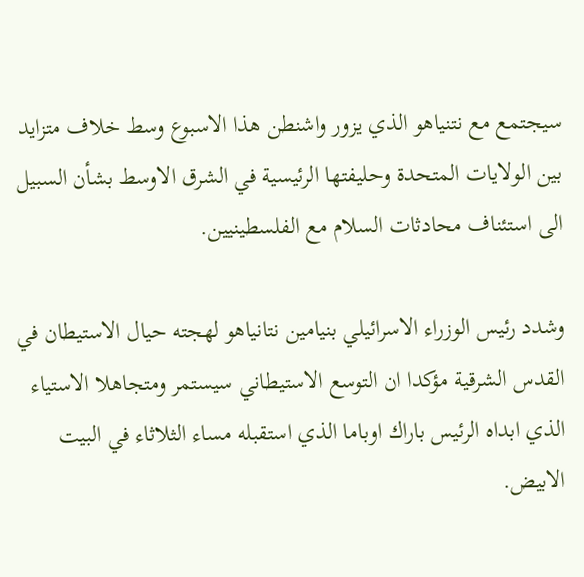سيجتمع مع نتنياهو الذي يزور واشنطن هذا الاسبوع وسط خلاف متزايد بين الولايات المتحدة وحليفتها الرئيسية في الشرق الاوسط بشأن السبيل الى استئناف محادثات السلام مع الفلسطينيين.

وشدد رئيس الوزراء الاسرائيلي بنيامين نتانياهو لهجته حيال الاستيطان في القدس الشرقية مؤكدا ان التوسع الاستيطاني سيستمر ومتجاهلا الاستياء الذي ابداه الرئيس باراك اوباما الذي استقبله مساء الثلاثاء في البيت الابيض.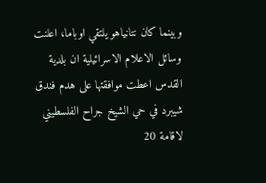وبينما كان نتانياهو يلتقي اوباما، اعلنت وسائل الاعلام الاسرائيلية ان بلدية القدس اعطت موافقتها على هدم فندق شيبرد في حي الشيخ جراح الفلسطيني لاقامة 20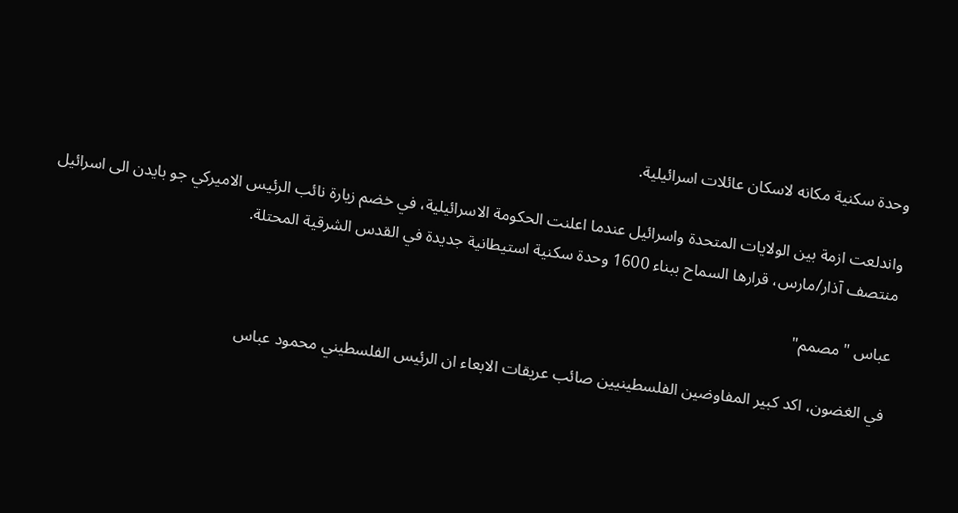وحدة سكنية مكانه لاسكان عائلات اسرائيلية.

واندلعت ازمة بين الولايات المتحدة واسرائيل عندما اعلنت الحكومة الاسرائيلية، في خضم زيارة نائب الرئيس الاميركي جو بايدن الى اسرائيل منتصف آذار/مارس، قرارها السماح ببناء 1600 وحدة سكنية استيطانية جديدة في القدس الشرقية المحتلة.

عباس "مصمم"

في الغضون، اكد كبير المفاوضين الفلسطينيين صائب عريقات الابعاء ان الرئيس الفلسطيني محمود عباس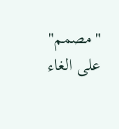"مصمم" على الغاء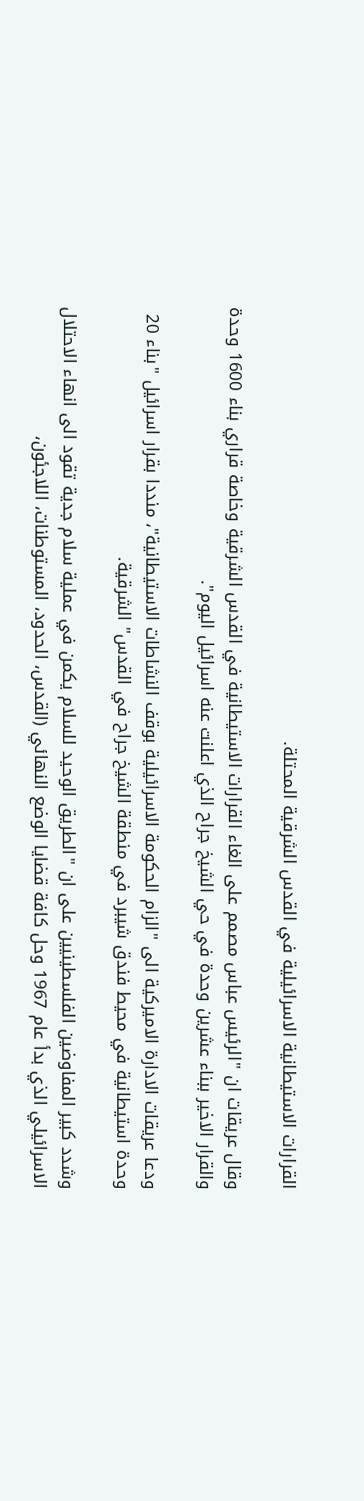القرارات الاستيطانية الاسرائيلية في القدس الشرقية المحتلة.

وقال عريقات ان "الرئيس عباس مصمم على الغاء القرارات الاستيطانية في القدس الشرقية وخاصة قراري بناء 1600 وحدة والقرار الاخير ببناء عشرين وحدة في حي الشيخ جراح الذي اعلنت عنه اسرائيل اليوم".

ودعا عريقات الادارة الاميركية الى "الزام الحكومة الاسرائيلية بوقف النشاطات الاستيطانية"، منددا بقرار اسرائيل "بناء 20 وحدة استيطانية في محيط فندق شيبرد في منطقة الشيخ جراح في القدس" الشرقية.

وشدد كبير المفاوضين الفلسطينيين على ان "الطريق الوحيد للسلام يكمن في عملية سلام جدية تقود الى انهاء الاحتلال الاسرائيلي الذي بدأ عام 1967 وحل كافة قضايا الوضع النهائي (القدس، الحدود، المستوطنات، اللاجئون،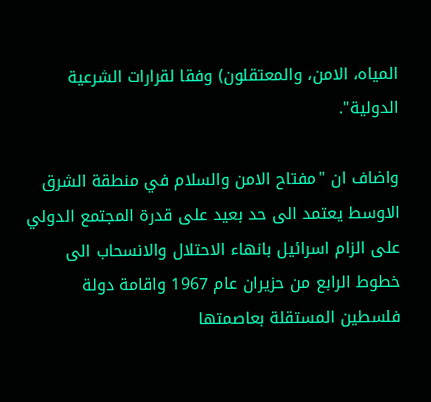المياه، الامن، والمعتقلون) وفقا لقرارات الشرعية الدولية".

واضاف ان "مفتاح الامن والسلام في منطقة الشرق الاوسط يعتمد الى حد بعيد على قدرة المجتمع الدولي على الزام اسرائيل بانهاء الاحتلال والانسحاب الى خطوط الرابع من حزيران عام 1967 واقامة دولة فلسطين المستقلة بعاصمتها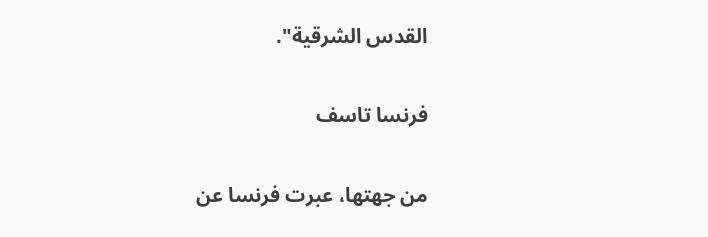القدس الشرقية".

فرنسا تاسف

من جهتها، عبرت فرنسا عن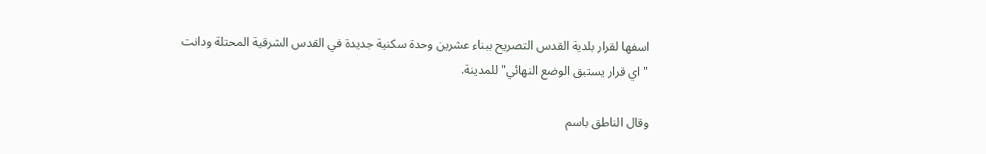اسفها لقرار بلدية القدس التصريح ببناء عشرين وحدة سكنية جديدة في القدس الشرقية المحتلة ودانت "اي قرار يستبق الوضع النهائي" للمدينة.

وقال الناطق باسم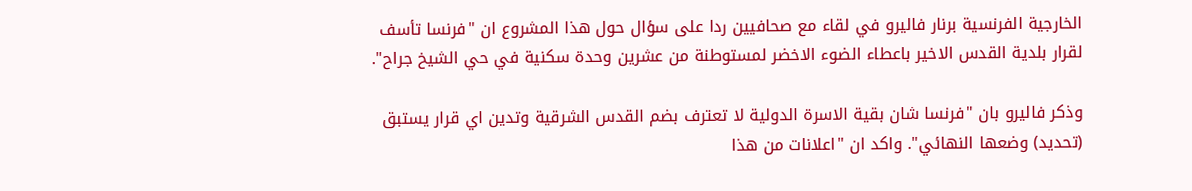الخارجية الفرنسية برنار فاليرو في لقاء مع صحافيين ردا على سؤال حول هذا المشروع ان "فرنسا تأسف لقرار بلدية القدس الاخير باعطاء الضوء الاخضر لمستوطنة من عشرين وحدة سكنية في حي الشيخ جراح".

وذكر فاليرو بان "فرنسا شان بقية الاسرة الدولية لا تعترف بضم القدس الشرقية وتدين اي قرار يستبق (تحديد) وضعها النهائي". واكد ان "اعلانات من هذا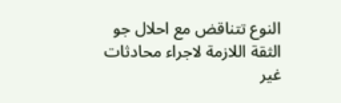النوع تتناقض مع احلال جو الثقة اللازمة لاجراء محادثات غير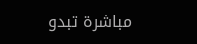مباشرة تبدو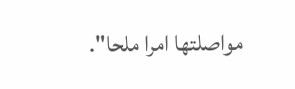مواصلتها امرا ملحا".